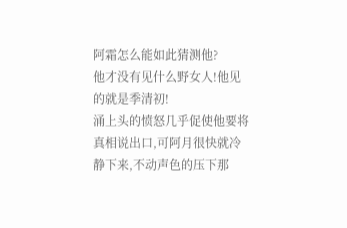阿霜怎么能如此猜测他?
他才没有见什么野女人!他见的就是季清初!
涌上头的愤怒几乎促使他要将真相说出口,可阿月很快就冷静下来,不动声色的压下那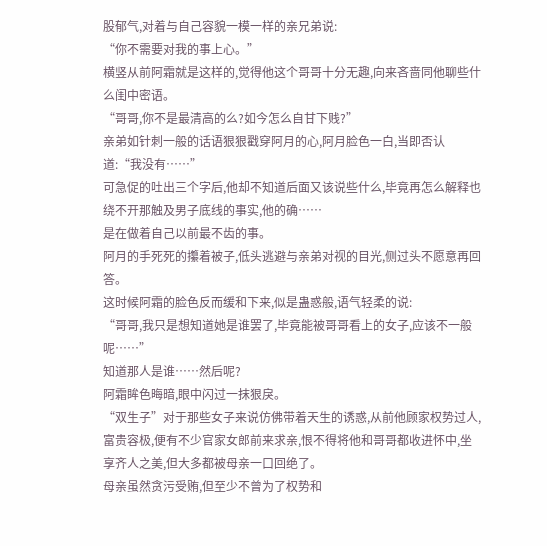股郁气,对着与自己容貌一模一样的亲兄弟说:
“你不需要对我的事上心。”
横竖从前阿霜就是这样的,觉得他这个哥哥十分无趣,向来吝啬同他聊些什么闺中密语。
“哥哥,你不是最清高的么?如今怎么自甘下贱?”
亲弟如针刺一般的话语狠狠戳穿阿月的心,阿月脸色一白,当即否认道:“我没有……”
可急促的吐出三个字后,他却不知道后面又该说些什么,毕竟再怎么解释也绕不开那触及男子底线的事实,他的确……
是在做着自己以前最不齿的事。
阿月的手死死的攥着被子,低头逃避与亲弟对视的目光,侧过头不愿意再回答。
这时候阿霜的脸色反而缓和下来,似是蛊惑般,语气轻柔的说:
“哥哥,我只是想知道她是谁罢了,毕竟能被哥哥看上的女子,应该不一般呢……”
知道那人是谁……然后呢?
阿霜眸色晦暗,眼中闪过一抹狠戾。
“双生子”对于那些女子来说仿佛带着天生的诱惑,从前他顾家权势过人,富贵容极,便有不少官家女郎前来求亲,恨不得将他和哥哥都收进怀中,坐享齐人之美,但大多都被母亲一口回绝了。
母亲虽然贪污受贿,但至少不曾为了权势和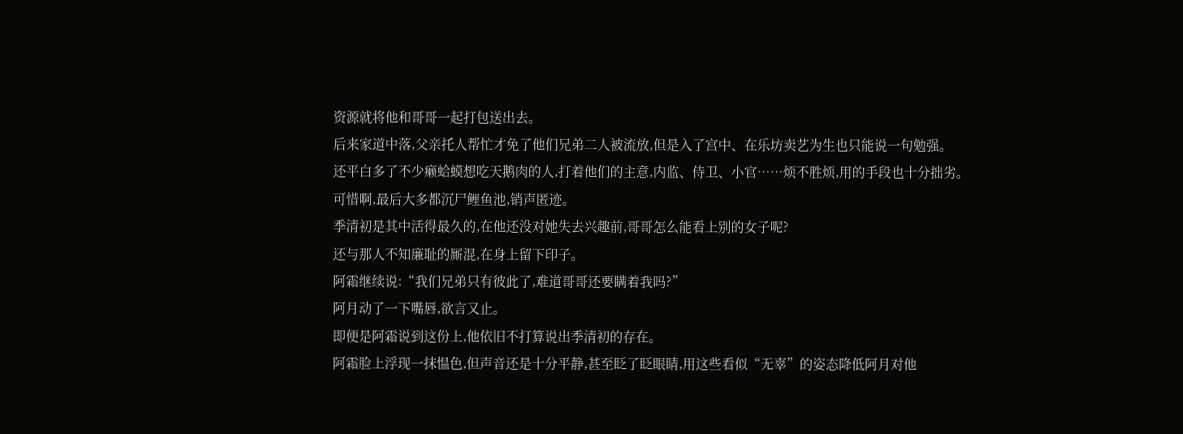资源就将他和哥哥一起打包送出去。
后来家道中落,父亲托人帮忙才免了他们兄弟二人被流放,但是入了宫中、在乐坊卖艺为生也只能说一句勉强。
还平白多了不少癞蛤蟆想吃天鹅肉的人,打着他们的主意,内监、侍卫、小官……烦不胜烦,用的手段也十分拙劣。
可惜啊,最后大多都沉尸鲤鱼池,销声匿迹。
季清初是其中活得最久的,在他还没对她失去兴趣前,哥哥怎么能看上别的女子呢?
还与那人不知廉耻的厮混,在身上留下印子。
阿霜继续说:“我们兄弟只有彼此了,难道哥哥还要瞒着我吗?”
阿月动了一下嘴唇,欲言又止。
即便是阿霜说到这份上,他依旧不打算说出季清初的存在。
阿霜脸上浮现一抹愠色,但声音还是十分平静,甚至眨了眨眼睛,用这些看似“无辜”的姿态降低阿月对他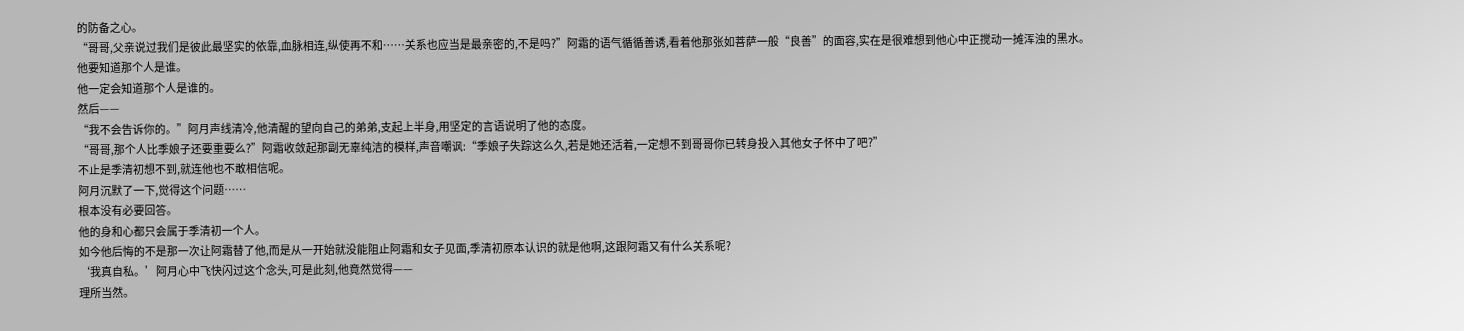的防备之心。
“哥哥,父亲说过我们是彼此最坚实的依靠,血脉相连,纵使再不和……关系也应当是最亲密的,不是吗?”阿霜的语气循循善诱,看着他那张如菩萨一般“良善”的面容,实在是很难想到他心中正搅动一摊浑浊的黑水。
他要知道那个人是谁。
他一定会知道那个人是谁的。
然后——
“我不会告诉你的。”阿月声线清冷,他清醒的望向自己的弟弟,支起上半身,用坚定的言语说明了他的态度。
“哥哥,那个人比季娘子还要重要么?”阿霜收敛起那副无辜纯洁的模样,声音嘲讽:“季娘子失踪这么久,若是她还活着,一定想不到哥哥你已转身投入其他女子怀中了吧?”
不止是季清初想不到,就连他也不敢相信呢。
阿月沉默了一下,觉得这个问题……
根本没有必要回答。
他的身和心都只会属于季清初一个人。
如今他后悔的不是那一次让阿霜替了他,而是从一开始就没能阻止阿霜和女子见面,季清初原本认识的就是他啊,这跟阿霜又有什么关系呢?
‘我真自私。’阿月心中飞快闪过这个念头,可是此刻,他竟然觉得——
理所当然。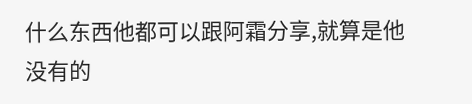什么东西他都可以跟阿霜分享,就算是他没有的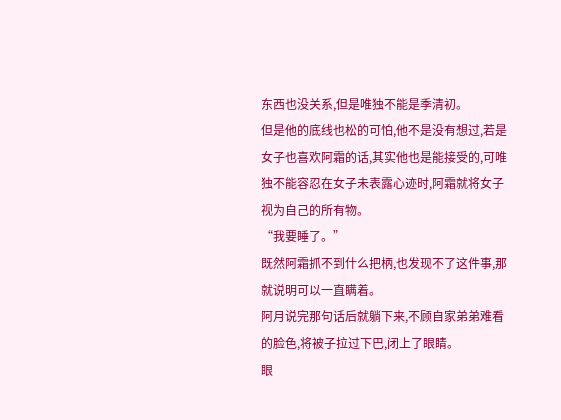东西也没关系,但是唯独不能是季清初。
但是他的底线也松的可怕,他不是没有想过,若是女子也喜欢阿霜的话,其实他也是能接受的,可唯
独不能容忍在女子未表露心迹时,阿霜就将女子视为自己的所有物。
“我要睡了。”
既然阿霜抓不到什么把柄,也发现不了这件事,那就说明可以一直瞒着。
阿月说完那句话后就躺下来,不顾自家弟弟难看的脸色,将被子拉过下巴,闭上了眼睛。
眼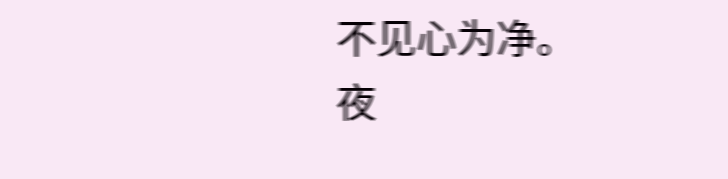不见心为净。
夜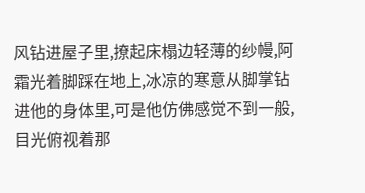风钻进屋子里,撩起床榻边轻薄的纱幔,阿霜光着脚踩在地上,冰凉的寒意从脚掌钻进他的身体里,可是他仿佛感觉不到一般,目光俯视着那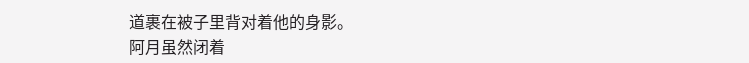道裹在被子里背对着他的身影。
阿月虽然闭着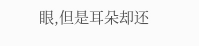眼,但是耳朵却还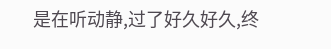是在听动静,过了好久好久,终